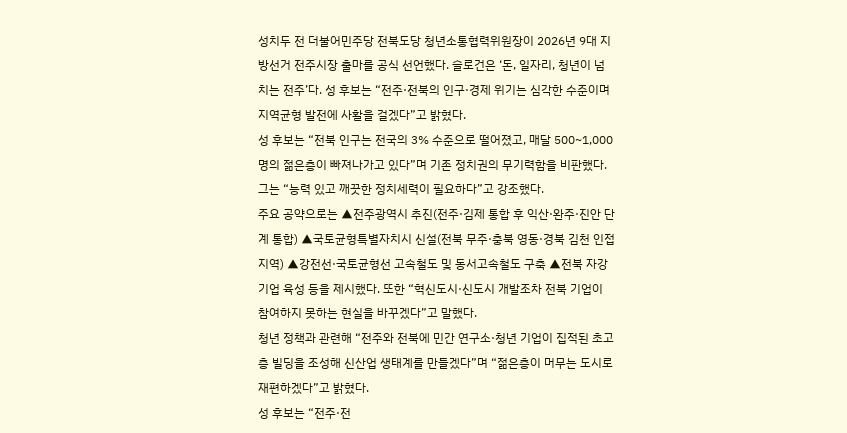성치두 전 더불어민주당 전북도당 청년소통협력위원장이 2026년 9대 지방선거 전주시장 출마를 공식 선언했다. 슬로건은 ‘돈, 일자리, 청년이 넘치는 전주’다. 성 후보는 “전주·전북의 인구·경제 위기는 심각한 수준이며 지역균형 발전에 사활을 걸겠다”고 밝혔다.
성 후보는 “전북 인구는 전국의 3% 수준으로 떨어졌고, 매달 500~1,000명의 젊은층이 빠져나가고 있다”며 기존 정치권의 무기력함을 비판했다. 그는 “능력 있고 깨끗한 정치세력이 필요하다”고 강조했다.
주요 공약으로는 ▲전주광역시 추진(전주·김제 통합 후 익산·완주·진안 단계 통합) ▲국토균형특별자치시 신설(전북 무주·충북 영동·경북 김천 인접 지역) ▲강전선·국토균형선 고속철도 및 동서고속철도 구축 ▲전북 자강기업 육성 등을 제시했다. 또한 “혁신도시·신도시 개발조차 전북 기업이 참여하지 못하는 현실을 바꾸겠다”고 말했다.
청년 정책과 관련해 “전주와 전북에 민간 연구소·청년 기업이 집적된 초고층 빌딩을 조성해 신산업 생태계를 만들겠다”며 “젊은층이 머무는 도시로 재편하겠다”고 밝혔다.
성 후보는 “전주·전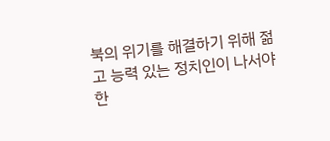북의 위기를 해결하기 위해 젊고 능력 있는 정치인이 나서야 한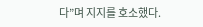다”며 지지를 호소했다.